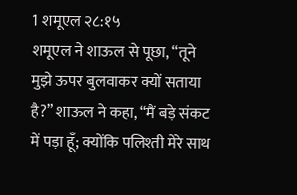1 शमूएल २८:१५
शमूएल ने शाऊल से पूछा, “तूने मुझे ऊपर बुलवाकर क्यों सताया है?” शाऊल ने कहा, “मैं बड़े संकट में पड़ा हूँ; क्योंकि पलिश्ती मेरे साथ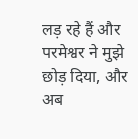लड़ रहे हैं और परमेश्वर ने मुझे छोड़ दिया, और अब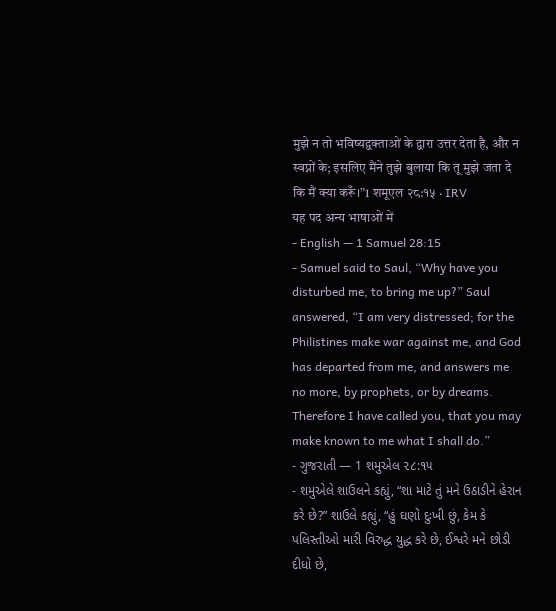मुझे न तो भविष्यद्वक्ताओं के द्वारा उत्तर देता है, और न स्वप्नों के; इसलिए मैंने तुझे बुलाया कि तू मुझे जता दे कि मैं क्या करूँ।”1 शमूएल २८:१५ · IRV
यह पद अन्य भाषाओं में
- English — 1 Samuel 28:15
- Samuel said to Saul, “Why have you disturbed me, to bring me up?” Saul answered, “I am very distressed; for the Philistines make war against me, and God has departed from me, and answers me no more, by prophets, or by dreams. Therefore I have called you, that you may make known to me what I shall do.”
- ગુજરાતી — 1 શમુએલ ૨૮:૧૫
- શમુએલે શાઉલને કહ્યું, “શા માટે તું મને ઉઠાડીને હેરાન કરે છે?” શાઉલે કહ્યું, “હું ઘણો દુઃખી છું, કેમ કે પલિસ્તીઓ મારી વિરુદ્ધ યુદ્ધ કરે છે, ઈશ્વરે મને છોડી દીધો છે,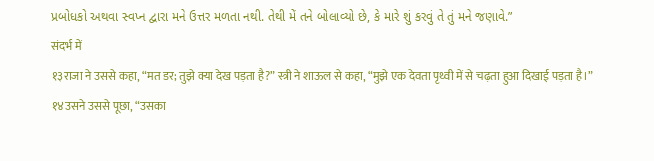પ્રબોધકો અથવા સ્વપ્ન દ્વારા મને ઉત્તર મળતા નથી. તેથી મેં તને બોલાવ્યો છે, કે મારે શું કરવું તે તું મને જણાવે.”
संदर्भ में
१३राजा ने उससे कहा, “मत डर; तुझे क्या देख पड़ता है?” स्त्री ने शाऊल से कहा, “मुझे एक देवता पृथ्वी में से चढ़ता हुआ दिखाई पड़ता है।”
१४उसने उससे पूछा, “उसका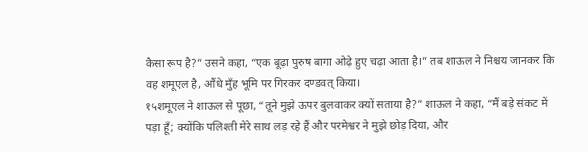कैसा रूप है?” उसने कहा, “एक बूढ़ा पुरुष बागा ओढ़े हुए चढ़ा आता है।” तब शाऊल ने निश्चय जानकर कि वह शमूएल है, औंधे मुँह भूमि पर गिरकर दण्डवत् किया।
१५शमूएल ने शाऊल से पूछा, “तूने मुझे ऊपर बुलवाकर क्यों सताया है?” शाऊल ने कहा, “मैं बड़े संकट में पड़ा हूँ; क्योंकि पलिश्ती मेरे साथ लड़ रहे हैं और परमेश्वर ने मुझे छोड़ दिया, और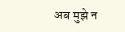अब मुझे न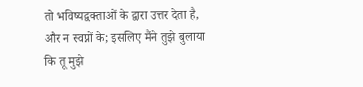तो भविष्यद्वक्ताओं के द्वारा उत्तर देता है, और न स्वप्नों के; इसलिए मैंने तुझे बुलाया कि तू मुझे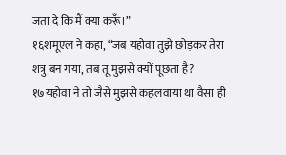जता दे कि मैं क्या करूँ।”
१६शमूएल ने कहा, “जब यहोवा तुझे छोड़कर तेरा शत्रु बन गया, तब तू मुझसे क्यों पूछता है?
१७यहोवा ने तो जैसे मुझसे कहलवाया था वैसा ही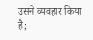उसने व्यवहार किया है;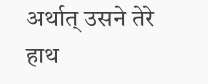अर्थात् उसने तेरे हाथ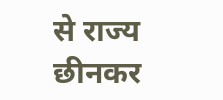से राज्य छीनकर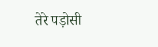तेरे पड़ोसी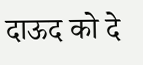दाऊद को दे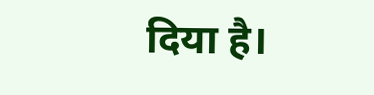दिया है।